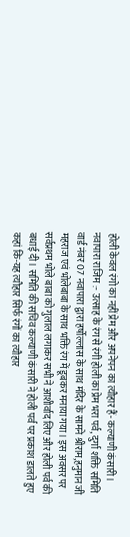होली केवल रंगो का नहीं प्रेम और अपनेपन का त्यौहार हैं- कल्याणी कंसारी।
नवापारा राजिम :- उत्साह के रंग से रंगी होली का प्रेम भरा पर्व, दुर्गा शक्ति समिति वार्ड नंबर 07 नवापारा द्वारा हर्षोल्लास के साथ मंदिर के सामने श्रीराम,हनुमान जी महराज एवं भोलेबाबा के साथ भक्ति रंग में डूबकर मनाया गया। इस अवसर पर सर्वप्रथम भोले बाबा को गुलाल लगाकर सभी ने आशीर्वाद लिए और होली पर्व की बधाई दी। समिति की सचिव कल्याणी कंसारी ने होली पर्व पर प्रकाश डालते हुए कहां कि-यह त्यौहार सिर्फ रंगों का त्यौहार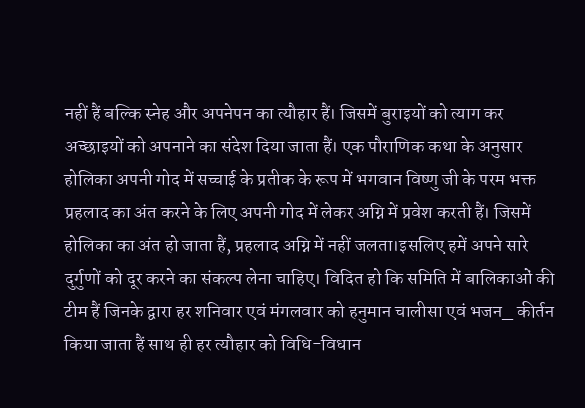नहीं हैं बल्कि स्नेह और अपनेपन का त्यौहार हैं। जिसमें बुराइयों को त्याग कर अच्छाइयों को अपनाने का संदेश दिया जाता हैं। एक पौराणिक कथा के अनुसार होलिका अपनी गोद में सच्चाई के प्रतीक के रूप में भगवान विष्णु जी के परम भक्त प्रहलाद का अंत करने के लिए अपनी गोद में लेकर अग्नि में प्रवेश करती हैं। जिसमें होलिका का अंत हो जाता हैं, प्रहलाद अग्नि में नहीं जलता।इसलिए हमें अपने सारे दुर्गुणों को दूर करने का संकल्प लेना चाहिए। विदित हो कि समिति में बालिकाओं की टीम हैं जिनके द्वारा हर शनिवार एवं मंगलवार को हनुमान चालीसा एवं भजन_ कीर्तन किया जाता हैं साथ ही हर त्यौहार को विधि-विधान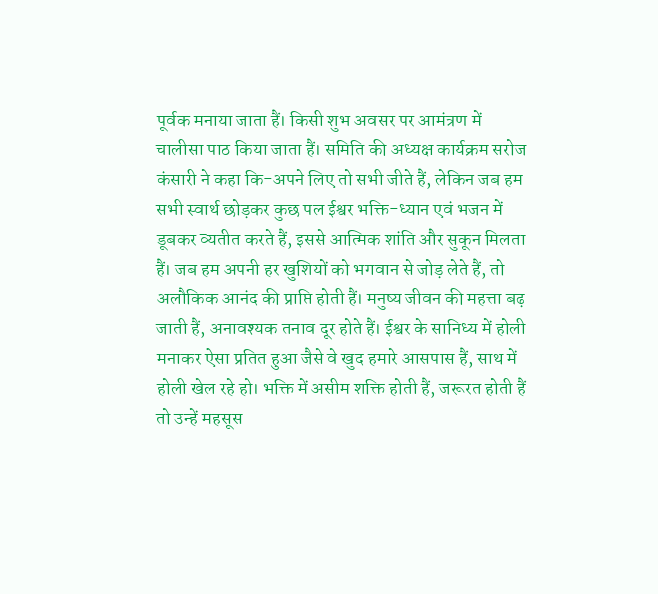पूर्वक मनाया जाता हैं। किसी शुभ अवसर पर आमंत्रण में चालीसा पाठ किया जाता हैं। समिति की अध्यक्ष कार्यक्रम सरोज कंसारी ने कहा कि-अपने लिए तो सभी जीते हैं, लेकिन जब हम सभी स्वार्थ छोड़कर कुछ पल ईश्वर भक्ति-ध्यान एवं भजन में डूबकर व्यतीत करते हैं, इससे आत्मिक शांति और सुकून मिलता हैं। जब हम अपनी हर खुशियों को भगवान से जोड़ लेते हैं, तो अलौकिक आनंद की प्राप्ति होती हैं। मनुष्य जीवन की महत्ता बढ़ जाती हैं, अनावश्यक तनाव दूर होते हैं। ईश्वर के सानिध्य में होली मनाकर ऐसा प्रतित हुआ जैसे वे खुद हमारे आसपास हैं, साथ में होली खेल रहे हो। भक्ति में असीम शक्ति होती हैं, जरूरत होती हैं तो उन्हें महसूस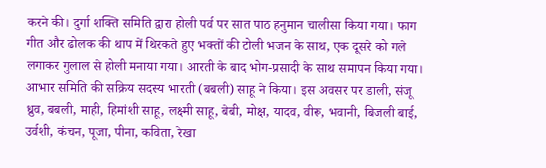करने की। दुर्गा शक्ति समिति द्वारा होली पर्व पर सात पाठ हनुमान चालीसा किया गया। फाग गीत और ढोलक की थाप में थिरकते हुए भक्तों की टोली भजन के साथ, एक दूसरे को गले लगाकर गुलाल से होली मनाया गया। आरती के बाद भोग-प्रसादी के साथ समापन किया गया। आभार समिति की सक्रिय सदस्य भारती (बबली) साहू ने किया। इस अवसर पर डाली, संजू ध्रुव, बबली, माही, हिमांशी साहू, लक्ष्मी साहू, बेबी, मोक्ष, यादव, वीरू, भवानी, बिजली बाई, उर्वशी, कंचन, पूजा, पीना, कविता, रेखा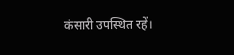कंसारी उपस्थित रहें।